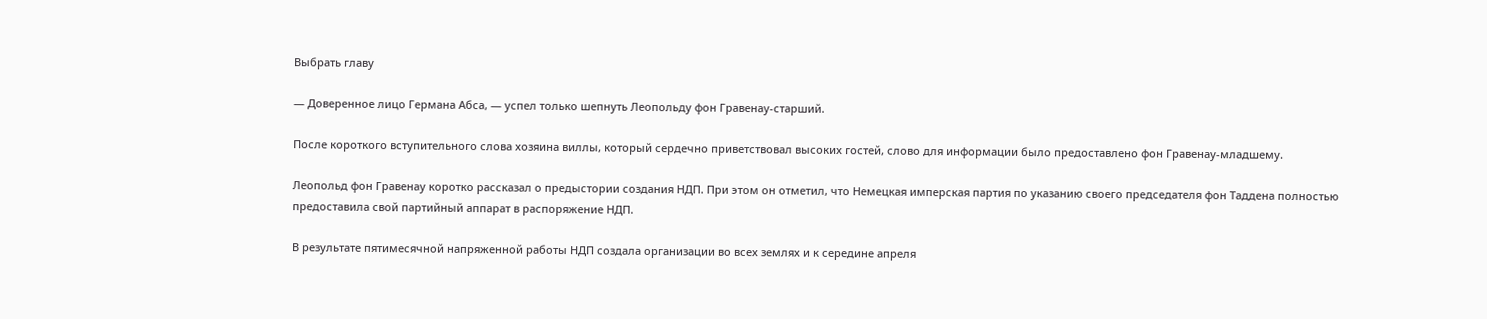Выбрать главу

— Доверенное лицо Германа Абса, — успел только шепнуть Леопольду фон Гравенау-старший.

После короткого вступительного слова хозяина виллы, который сердечно приветствовал высоких гостей, слово для информации было предоставлено фон Гравенау-младшему.

Леопольд фон Гравенау коротко рассказал о предыстории создания НДП. При этом он отметил, что Немецкая имперская партия по указанию своего председателя фон Таддена полностью предоставила свой партийный аппарат в распоряжение НДП.

В результате пятимесячной напряженной работы НДП создала организации во всех землях и к середине апреля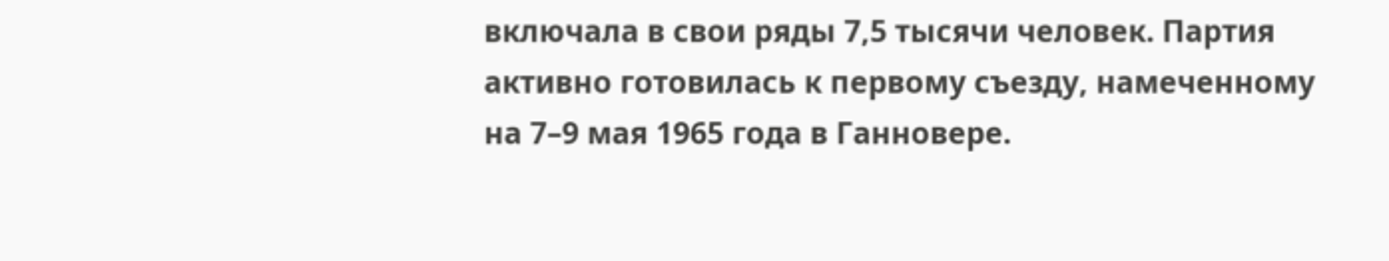включала в свои ряды 7,5 тысячи человек. Партия активно готовилась к первому съезду, намеченному на 7–9 мая 1965 года в Ганновере.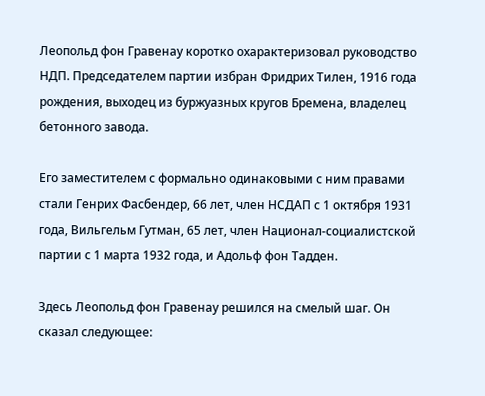Леопольд фон Гравенау коротко охарактеризовал руководство НДП. Председателем партии избран Фридрих Тилен, 1916 года рождения, выходец из буржуазных кругов Бремена, владелец бетонного завода.

Его заместителем с формально одинаковыми с ним правами стали Генрих Фасбендер, 66 лет, член НСДАП с 1 октября 1931 года, Вильгельм Гутман, 65 лет, член Национал-социалистской партии с 1 марта 1932 года, и Адольф фон Тадден.

Здесь Леопольд фон Гравенау решился на смелый шаг. Он сказал следующее: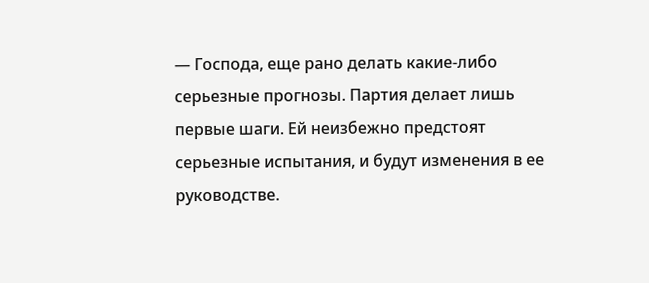— Господа, еще рано делать какие-либо серьезные прогнозы. Партия делает лишь первые шаги. Ей неизбежно предстоят серьезные испытания, и будут изменения в ее руководстве.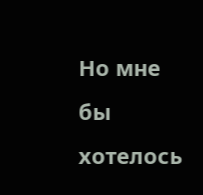Но мне бы хотелось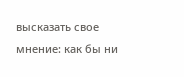высказать свое мнение: как бы ни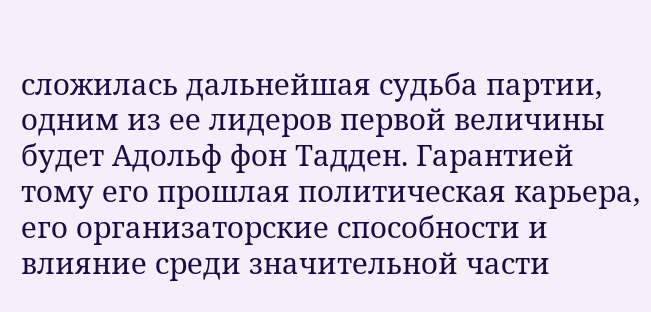сложилась дальнейшая судьба партии, одним из ее лидеров первой величины будет Адольф фон Тадден. Гарантией тому его прошлая политическая карьера, его организаторские способности и влияние среди значительной части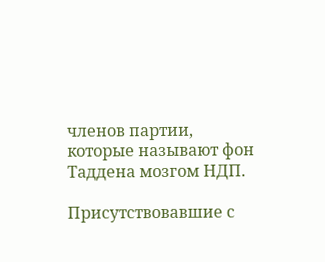членов партии, которые называют фон Таддена мозгом НДП.

Присутствовавшие с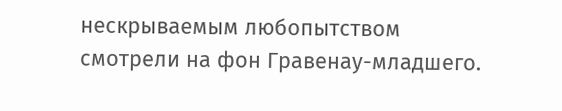нескрываемым любопытством смотрели на фон Гравенау-младшего.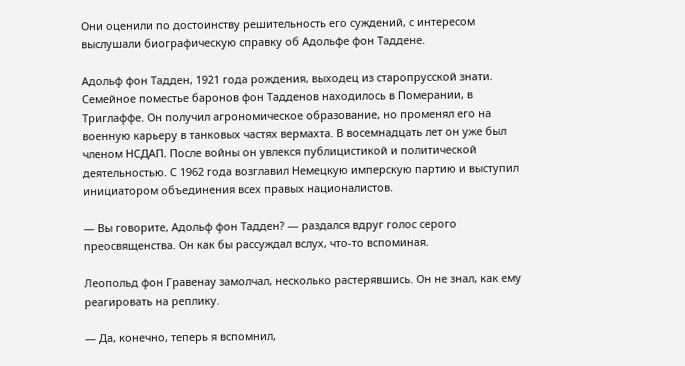Они оценили по достоинству решительность его суждений, с интересом выслушали биографическую справку об Адольфе фон Таддене.

Адольф фон Тадден, 1921 года рождения, выходец из старопрусской знати. Семейное поместье баронов фон Тадденов находилось в Померании, в Триглаффе. Он получил агрономическое образование, но променял его на военную карьеру в танковых частях вермахта. В восемнадцать лет он уже был членом НСДАП. После войны он увлекся публицистикой и политической деятельностью. С 1962 года возглавил Немецкую имперскую партию и выступил инициатором объединения всех правых националистов.

— Вы говорите, Адольф фон Тадден? — раздался вдруг голос серого преосвященства. Он как бы рассуждал вслух, что-то вспоминая.

Леопольд фон Гравенау замолчал, несколько растерявшись. Он не знал, как ему реагировать на реплику.

— Да, конечно, теперь я вспомнил,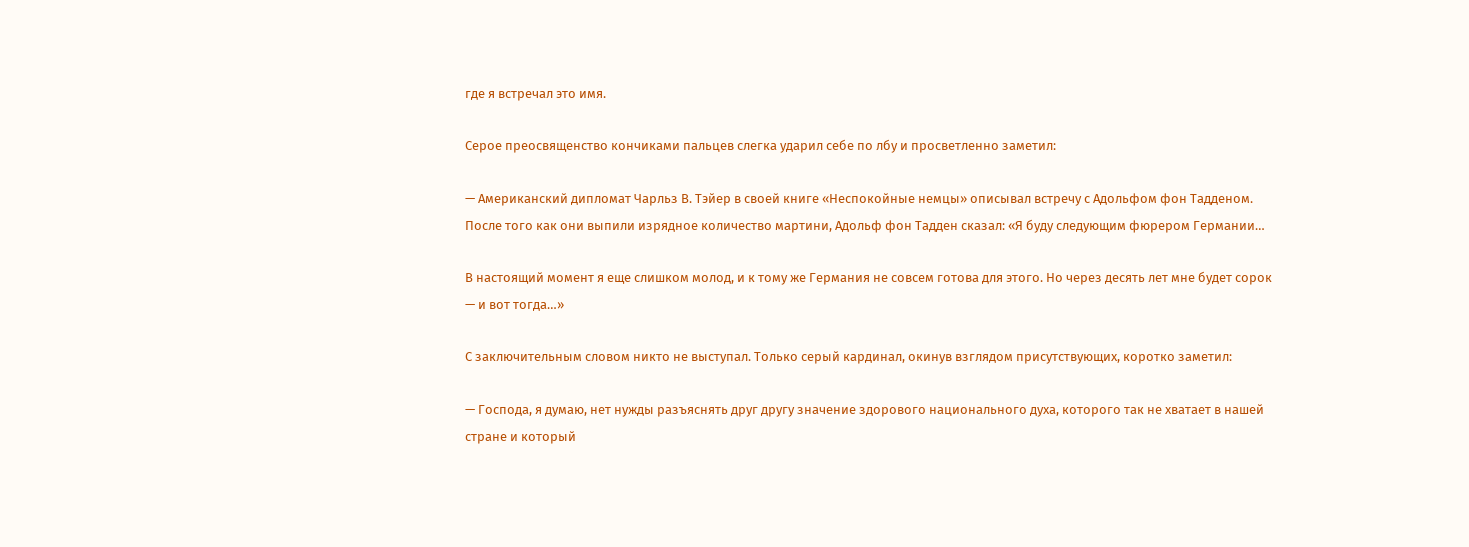где я встречал это имя.

Серое преосвященство кончиками пальцев слегка ударил себе по лбу и просветленно заметил:

— Американский дипломат Чарльз В. Тэйер в своей книге «Неспокойные немцы» описывал встречу с Адольфом фон Тадденом. После того как они выпили изрядное количество мартини, Адольф фон Тадден сказал: «Я буду следующим фюрером Германии…

В настоящий момент я еще слишком молод, и к тому же Германия не совсем готова для этого. Но через десять лет мне будет сорок — и вот тогда…»

С заключительным словом никто не выступал. Только серый кардинал, окинув взглядом присутствующих, коротко заметил:

— Господа, я думаю, нет нужды разъяснять друг другу значение здорового национального духа, которого так не хватает в нашей стране и который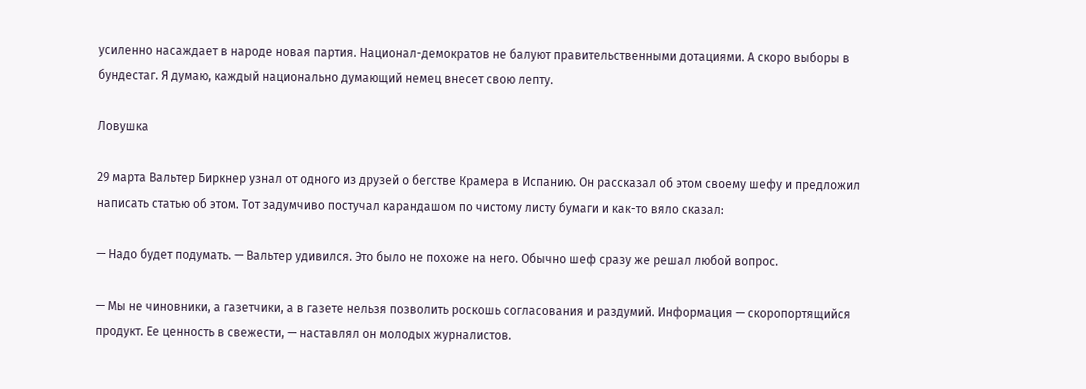усиленно насаждает в народе новая партия. Национал-демократов не балуют правительственными дотациями. А скоро выборы в бундестаг. Я думаю, каждый национально думающий немец внесет свою лепту.

Ловушка

29 марта Вальтер Биркнер узнал от одного из друзей о бегстве Крамера в Испанию. Он рассказал об этом своему шефу и предложил написать статью об этом. Тот задумчиво постучал карандашом по чистому листу бумаги и как-то вяло сказал:

— Надо будет подумать. — Вальтер удивился. Это было не похоже на него. Обычно шеф сразу же решал любой вопрос.

— Мы не чиновники, а газетчики, а в газете нельзя позволить роскошь согласования и раздумий. Информация — скоропортящийся продукт. Ее ценность в свежести, — наставлял он молодых журналистов.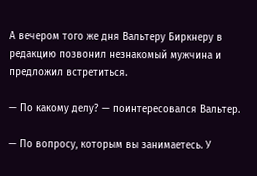А вечером того же дня Вальтеру Биркнеру в редакцию позвонил незнакомый мужчина и предложил встретиться.

— По какому делу? — поинтересовался Вальтер.

— По вопросу, которым вы занимаетесь. У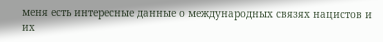меня есть интересные данные о международных связях нацистов и их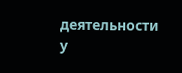деятельности у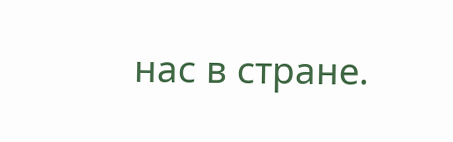нас в стране.